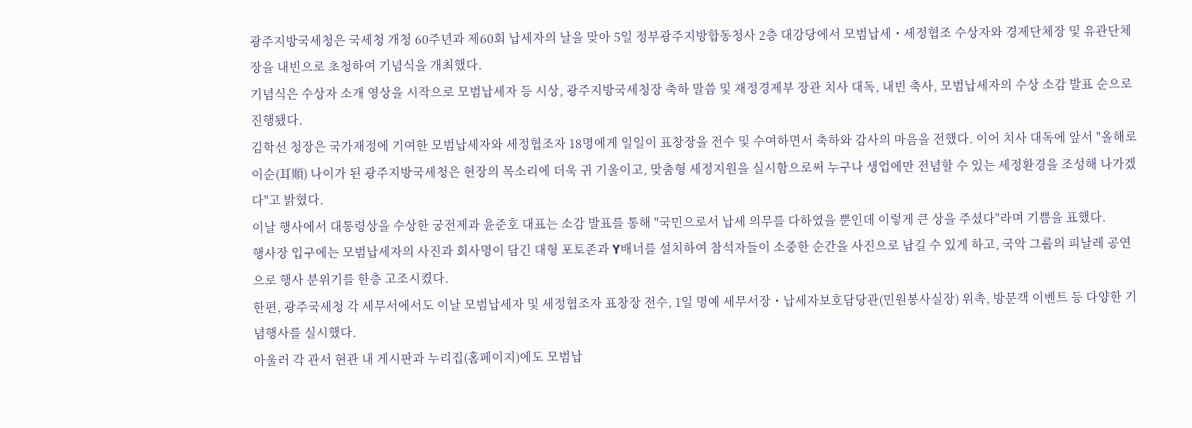광주지방국세청은 국세청 개청 60주년과 제60회 납세자의 날을 맞아 5일 정부광주지방합동청사 2층 대강당에서 모범납세・세정협조 수상자와 경제단체장 및 유관단체장을 내빈으로 초청하여 기념식을 개최했다.
기념식은 수상자 소개 영상을 시작으로 모범납세자 등 시상, 광주지방국세청장 축하 말씀 및 재정경제부 장관 치사 대독, 내빈 축사, 모범납세자의 수상 소감 발표 순으로 진행됐다.
김학선 청장은 국가재정에 기여한 모범납세자와 세정협조자 18명에게 일일이 표창장을 전수 및 수여하면서 축하와 감사의 마음을 전했다. 이어 치사 대독에 앞서 "올해로 이순(耳順) 나이가 된 광주지방국세청은 현장의 목소리에 더욱 귀 기울이고, 맞춤형 세정지원을 실시함으로써 누구나 생업에만 전념할 수 있는 세정환경을 조성해 나가겠다"고 밝혔다.
이날 행사에서 대통령상을 수상한 궁전제과 윤준호 대표는 소감 발표를 통해 "국민으로서 납세 의무를 다하였을 뿐인데 이렇게 큰 상을 주셨다"라며 기쁨을 표했다.
행사장 입구에는 모범납세자의 사진과 회사명이 담긴 대형 포토존과 Y배너를 설치하여 참석자들이 소중한 순간을 사진으로 남길 수 있게 하고, 국악 그룹의 피날레 공연으로 행사 분위기를 한층 고조시켰다.
한편, 광주국세청 각 세무서에서도 이날 모범납세자 및 세정협조자 표창장 전수, 1일 명예 세무서장・납세자보호담당관(민원봉사실장) 위촉, 방문객 이벤트 등 다양한 기념행사를 실시했다.
아울러 각 관서 현관 내 게시판과 누리집(홈페이지)에도 모범납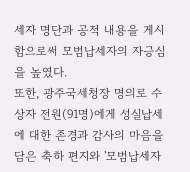세자 명단과 공적 내용을 게시함으로써 모범납세자의 자긍심을 높였다.
또한, 광주국세청장 명의로 수상자 전원(91명)에게 성실납세에 대한 존경과 감사의 마음을 담은 축하 편지와 '모범납세자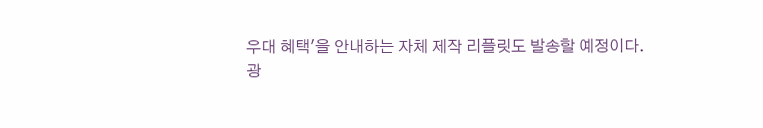우대 혜택'을 안내하는 자체 제작 리플릿도 발송할 예정이다.
광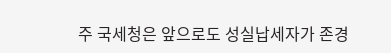주 국세청은 앞으로도 성실납세자가 존경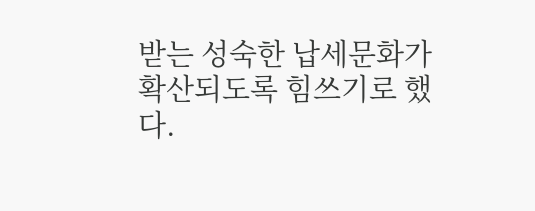받는 성숙한 납세문화가 확산되도록 힘쓰기로 했다.